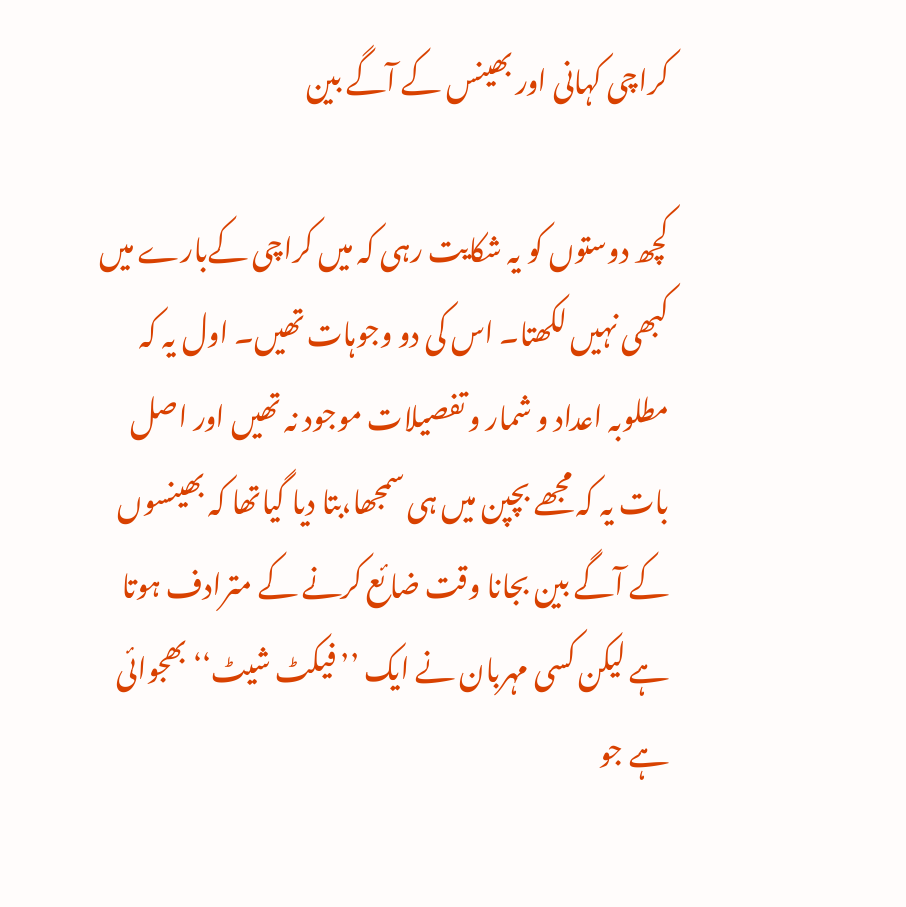کراچی کہانی اور بھینس کے آگے بین

کچھ دوستوں کو یہ شکایت رہی کہ میں کراچی کےبارے میں کبھی نہیں لکھتا۔ اس کی دو وجوہات تھیں۔ اول یہ کہ مطلوبہ اعداد و شمار و تفصیلات موجود نہ تھیں اور اصل بات یہ کہ مجھے بچپن میں ہی سمجھا،بتا دیا گیاتھا کہ بھینسوں کے آگے بین بجانا وقت ضائع کرنے کے مترادف ہوتا ہے لیکن کسی مہربان نے ایک ’’فیکٹ شیٹ‘‘ بھجوائی ہے جو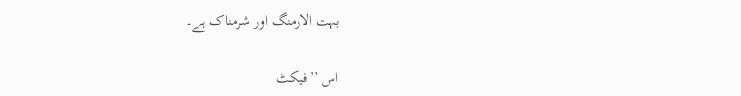بہت الارمنگ اور شرمناک ہے۔

اس ’’فیکٹ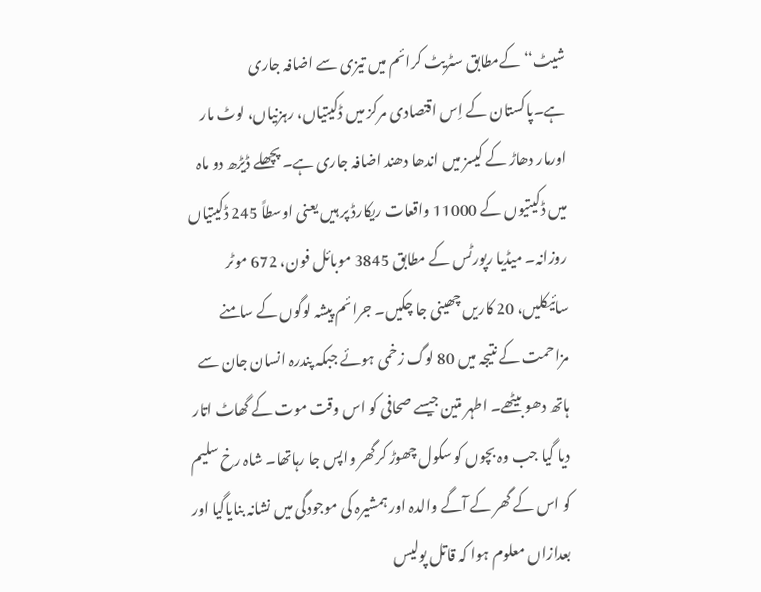شیٹ‘‘ کےمطابق سٹریٹ کرائم میں تیزی سے اضافہ جاری ہے۔پاکستان کے اِس اقتصادی مرکز میں ڈکیتیاں، رہزنیاں، لوٹ مار اورمار دھاڑ کے کیسز میں اندھا دھند اضافہ جاری ہے۔ پچھلے ڈیڑھ دو ماہ میں ڈکیتیوں کے 11000 واقعات ریکارڈ پر ہیں یعنی اوسطاً 245 ڈکیتیاں روزانہ۔ میڈیا رپورٹس کے مطابق 3845 موبائل فون، 672 موٹر سائیکلیں، 20 کاریں چھینی جا چکیں۔ جرائم پیشہ لوگوں کے سامنے مزاحمت کے نتیجہ میں 80 لوگ زخمی ہوئے جبکہ پندرہ انسان جان سے ہاتھ دھو بیٹھے۔ اطہر متین جیسے صحافی کو اس وقت موت کے گھاٹ اتار دیا گیا جب وہ بچوں کو سکول چھوڑ کرگھر واپس جا رہاتھا۔ شاہ رخ سلیم کو اس کے گھر کے آگے والدہ اور ہمشیرہ کی موجودگی میں نشانہ بنایاگیا اور بعدازاں معلوم ہوا کہ قاتل پولیس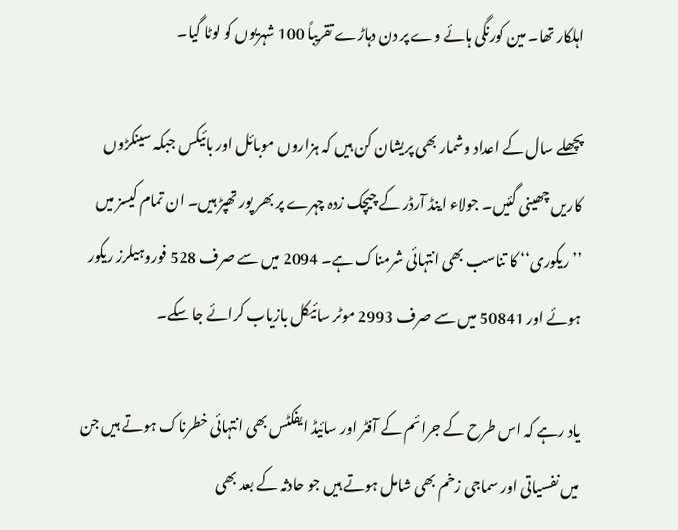اہلکار تھا۔ مین کورنگی ہائے وے پر دن دہاڑے تقریباً 100 شہریوں کو لوٹا گیا۔

پچھلے سال کے اعداد وشمار بھی پریشان کن ہیں کہ ہزاروں موبائل اور بائیکس جبکہ سینکڑوں کاریں چھینی گئیں۔ جولاء اینڈ آرڈر کے چیچک زدہ چہرے پر بھر پور تھپڑ ہیں۔ ان تمام کیسز میں ’’ریکوری‘‘ کا تناسب بھی انتہائی شرمناک ہے۔ 2094 میں سے صرف 528 فوروہیلرز ریکور ہوئے اور 50841 میں سے صرف 2993 موٹر سائیکل بازیاب کرائے جا سکے۔

یاد رہے کہ اس طرح کے جرائم کے آفٹر اور سائیڈ ایفکٹس بھی انتہائی خطرناک ہوتے ہیں جن میں نفسیاتی اور سماجی زخم بھی شامل ہوتے ہیں جو حادثہ کے بعد بھی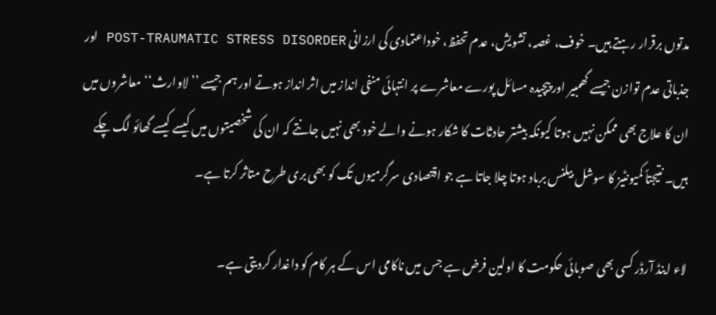مدتوں برقرار رہتے ہیں۔ خوف، غصہ، تشویش، عدم تحفظ، خوداعتمادی کی ارزانی POST-TRAUMATIC STRESS DISORDER اور جذباتی عدم توازن جیسے گھمبیر اور پیچیدہ مسائل پورے معاشرے پر انتہائی منفی انداز میں اثر انداز ہوتے اور ہم جیسے ’’لاوارث‘‘ معاشروں میں ان کا علاج بھی ممکن نہیں ہوتا کیونکہ بیشتر حادثات کا شکار ہونے والے خود بھی نہیں جانتے کہ ان کی شخصیتوں میں کیسے کیسے گھائو لگ چکے ہیں۔ نتیجتاً کمیونٹیز کا سوشل بیلنس برباد ہوتا چلا جاتا ہے جو اقتصادی سرگرمیوں تک کو بھی بری طرح متاثر کرتا ہے۔

لاء اینڈ آرڈر کسی بھی صوبائی حکومت کا اولین فرض ہے جس میں ناکامی اس کے ہر کام کو داغدار کردیتی ہے۔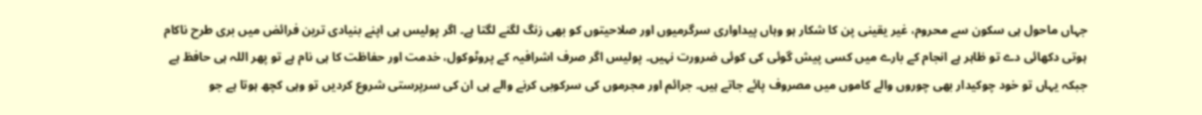جہاں ماحول ہی سکون سے محروم، غیر یقینی پن کا شکار ہو وہاں پیداواری سرگرمیوں اور صلاحیتوں کو بھی زنگ لگنے لگتا ہے۔ اگر پولیس ہی اپنے بنیادی ترین فرائض میں بری طرح ناکام ہوتی دکھائی دے تو ظاہر ہے انجام کے بارے میں کسی پیش گوئی کی کوئی ضرورت نہیں۔ پولیس اگر صرف اشرافیہ کے پروٹوکول، خدمت اور حفاظت کا ہی نام ہے تو پھر اللہ ہی حافظ ہے جبکہ یہاں تو خود چوکیدار بھی چوروں والے کاموں میں مصروف پائے جاتے ہیں۔ جرائم اور مجرموں کی سرکوبی کرنے والے ہی ان کی سرپرستی شروع کردیں تو وہی کچھ ہوتا ہے جو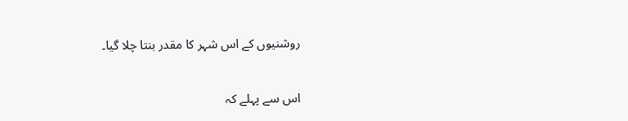روشنیوں کے اس شہر کا مقدر بنتا چلا گیا۔

اس سے پہلے کہ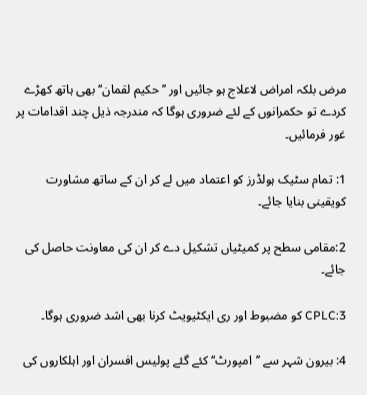مرض بلکہ امراض لاعلاج ہو جائیں اور ’’حکیم لقمان‘‘ بھی ہاتھ کھڑے کردے تو حکمرانوں کے لئے ضروری ہوگا کہ مندرجہ ذیل چند اقدامات پر غور فرمائیں۔

1: تمام سٹیک ہولڈرز کو اعتماد میں لے کر ان کے ساتھ مشاورت کویقینی بنایا جائے۔

2:مقامی سطح پر کمیٹیاں تشکیل دے کر ان کی معاونت حاصل کی جائے۔

3:CPLC کو مضبوط اور ری ایکٹیویٹ کرنا بھی اشد ضروری ہوگا۔

4: بیرون شہر سے ’’امپورٹ‘‘ کئے گئے پولیس افسران اور اہلکاروں کی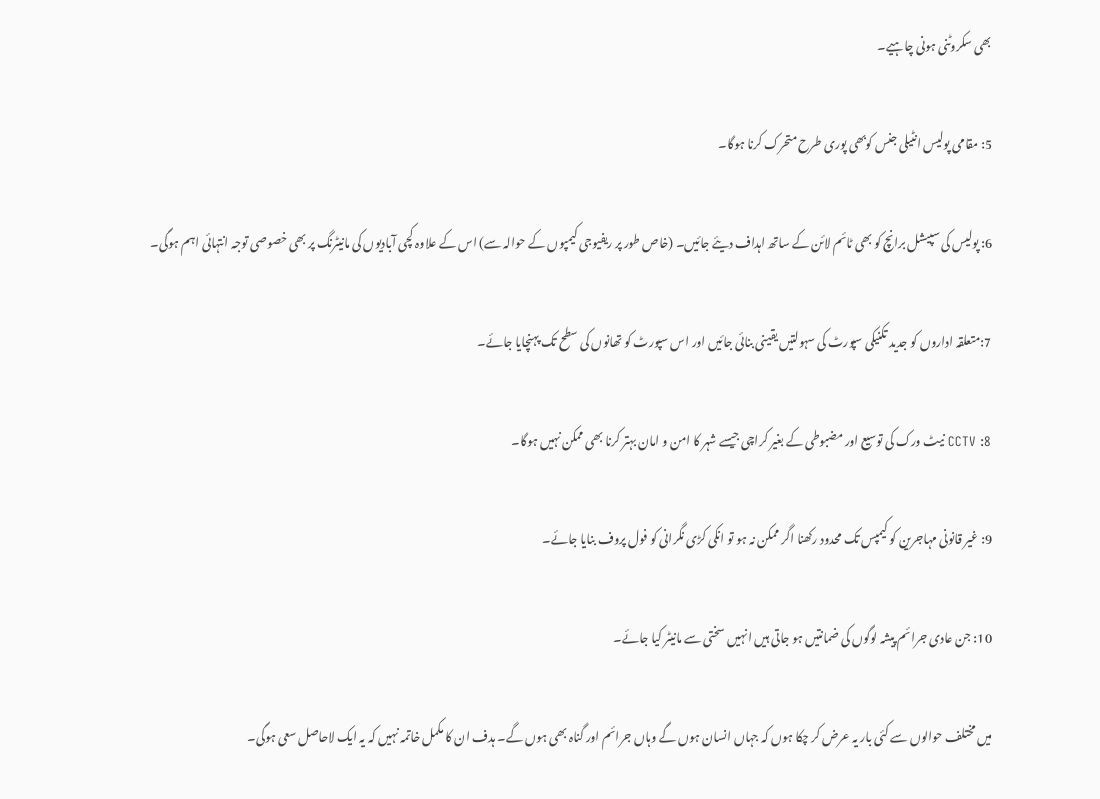بھی سکروٹنی ہونی چاہیے۔

5: مقامی پولیس انٹیلی جنس کوبھی پوری طرح متحرک کرنا ہوگا۔

6: پولیس کی سپیشل برانچ کو بھی ٹائم لائن کے ساتھ اہداف دیئے جائیں۔ (خاص طور پر ریفیوجی کیمپوں کے حوالہ سے) اس کے علاوہ کچی آبادیوں کی مانیٹرنگ پر بھی خصوصی توجہ انتہائی اہم ہوگی۔

7:متعلقہ اداروں کو جدید تکنیکی سپورٹ کی سہولتیں یقینی بنائی جائیں اور اس سپورٹ کو تھانوں کی سطح تک پہنچایا جائے۔

8: CCTV نیٹ ورک کی توسیع اور مضبوطی کے بغیر کراچی جیسے شہر کا امن و امان بہتر کرنا بھی ممکن نہیں ہوگا۔

9: غیر قانونی مہاجرین کو کیمپس تک محدود رکھنا اگر ممکن نہ ہو تو انکی کڑی نگرانی کو فول پروف بنایا جائے۔

10: جن عادی جرائم پیشہ لوگوں کی ضمانتیں ہو جاتی ہیں انہیں سختی سے مانیٹر کیا جائے۔

میں مختلف حوالوں سے کئی بار یہ عرض کر چکا ہوں کہ جہاں انسان ہوں گے وہاں جرائم اور گناہ بھی ہوں گے۔ ہدف ان کا مکمل خاتمہ نہیں کہ یہ ایک لاحاصل سعی ہوگی۔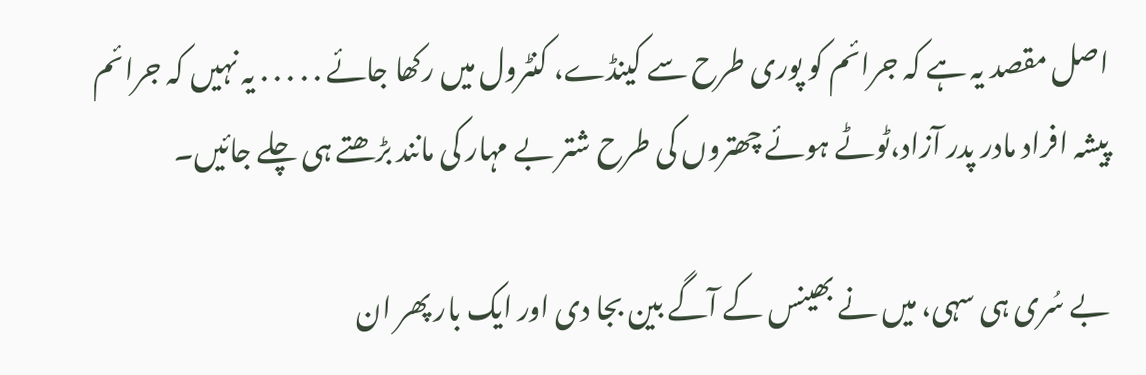اصل مقصد یہ ہے کہ جرائم کو پوری طرح سے کینڈے، کنٹرول میں رکھا جائے . . . . . یہ نہیں کہ جرائم پیشہ افراد مادر پدر آزاد،ٹوٹے ہوئے چھتروں کی طرح شتر بے مہار کی مانند بڑھتے ہی چلے جائیں۔

بے سُری ہی سہی، میں نے بھینس کے آگے بین بجا دی اور ایک بار پھر ان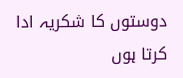دوستوں کا شکریہ ادا کرتا ہوں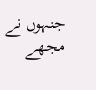جنہوں نے مجھے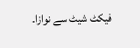فیکٹ شیٹ سے نوازا۔